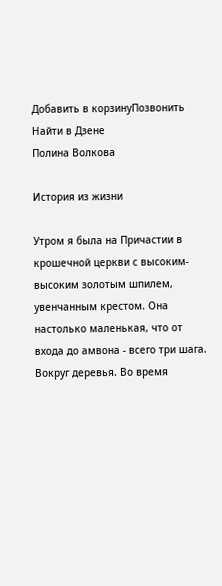Добавить в корзинуПозвонить
Найти в Дзене
Полина Волкова

История из жизни

Утром я была на Причастии в крошечной церкви с высоким-высоким золотым шпилем, увенчанным крестом. Она настолько маленькая, что от входа до амвона - всего три шага. Вокруг деревья. Во время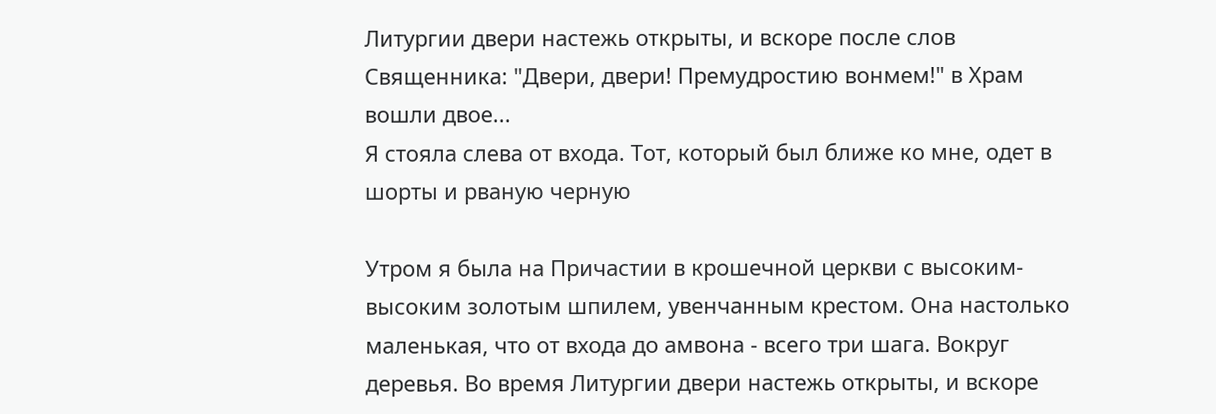Литургии двери настежь открыты, и вскоре после слов Священника: "Двери, двери! Премудростию вонмем!" в Храм вошли двое...
Я стояла слева от входа. Тот, который был ближе ко мне, одет в шорты и рваную черную

Утром я была на Причастии в крошечной церкви с высоким-высоким золотым шпилем, увенчанным крестом. Она настолько маленькая, что от входа до амвона - всего три шага. Вокруг деревья. Во время Литургии двери настежь открыты, и вскоре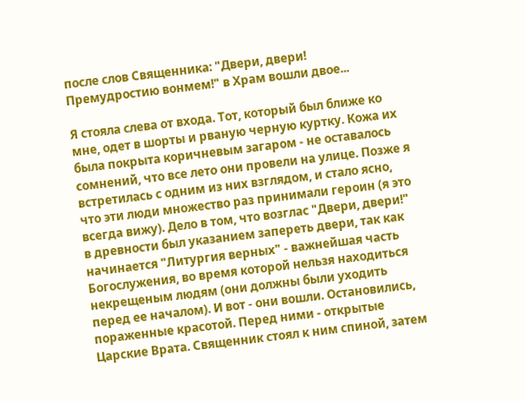после слов Священника: "Двери, двери! Премудростию вонмем!" в Храм вошли двое...

Я стояла слева от входа. Тот, который был ближе ко мне, одет в шорты и рваную черную куртку. Кожа их была покрыта коричневым загаром - не оставалось сомнений, что все лето они провели на улице. Позже я встретилась с одним из них взглядом, и стало ясно, что эти люди множество раз принимали героин (я это всегда вижу). Дело в том, что возглас "Двери, двери!" в древности был указанием запереть двери, так как начинается "Литургия верных" - важнейшая часть Богослужения, во время которой нельзя находиться некрещеным людям (они должны были уходить перед ее началом). И вот - они вошли. Остановились, пораженные красотой. Перед ними - открытые Царские Врата. Священник стоял к ним спиной, затем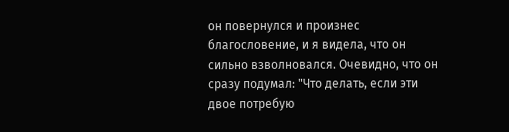он повернулся и произнес благословение, и я видела, что он сильно взволновался. Очевидно, что он сразу подумал: "Что делать, если эти двое потребую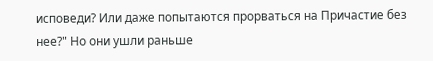исповеди? Или даже попытаются прорваться на Причастие без нее?" Но они ушли раньше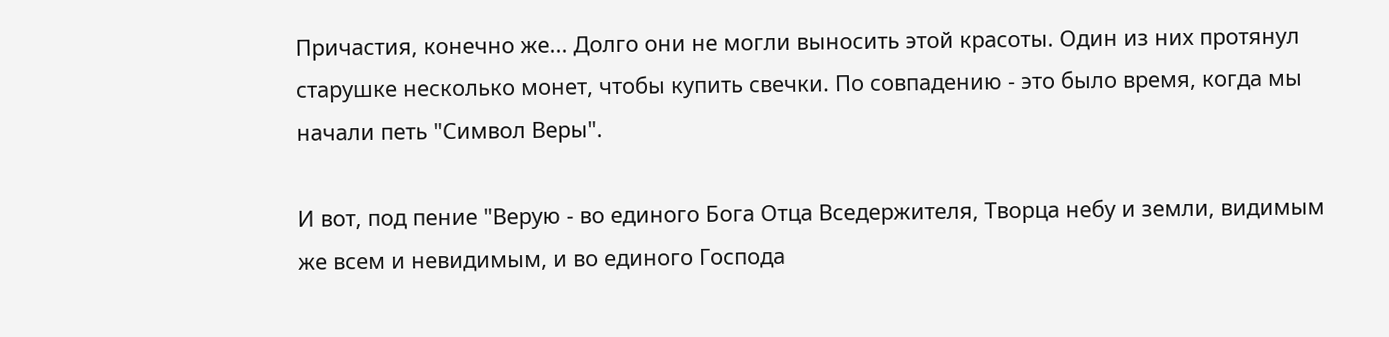Причастия, конечно же... Долго они не могли выносить этой красоты. Один из них протянул старушке несколько монет, чтобы купить свечки. По совпадению - это было время, когда мы начали петь "Символ Веры".

И вот, под пение "Верую - во единого Бога Отца Вседержителя, Творца небу и земли, видимым же всем и невидимым, и во единого Господа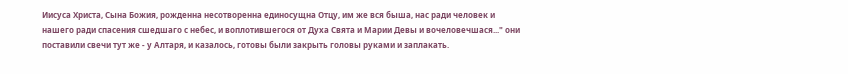Иисуса Христа, Сына Божия, рожденна несотворенна единосущна Отцу, им же вся быша, нас ради человек и нашего ради спасения сшедшаго с небес, и воплотившегося от Духа Свята и Марии Девы и вочеловечшася..." они поставили свечи тут же - у Алтаря, и казалось, готовы были закрыть головы руками и заплакать.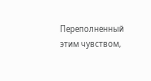Переполненный этим чувством,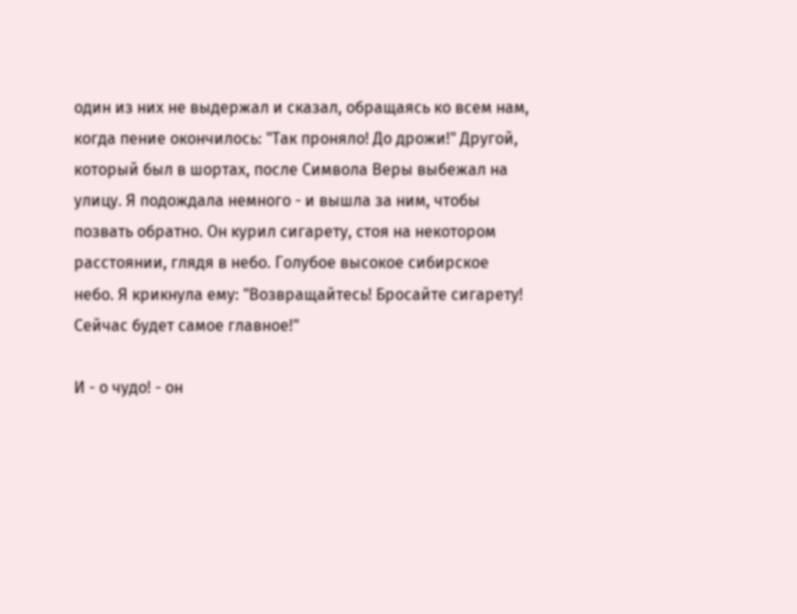один из них не выдержал и сказал, обращаясь ко всем нам, когда пение окончилось: "Так проняло! До дрожи!" Другой, который был в шортах, после Символа Веры выбежал на улицу. Я подождала немного - и вышла за ним, чтобы позвать обратно. Он курил сигарету, стоя на некотором расстоянии, глядя в небо. Голубое высокое сибирское небо. Я крикнула ему: "Возвращайтесь! Бросайте сигарету! Сейчас будет самое главное!"

И - о чудо! - он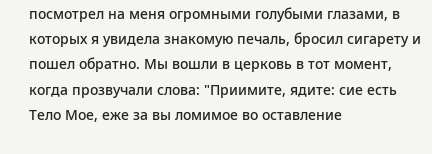посмотрел на меня огромными голубыми глазами, в которых я увидела знакомую печаль, бросил сигарету и пошел обратно. Мы вошли в церковь в тот момент, когда прозвучали слова: "Приимите, ядите: сие есть Тело Мое, еже за вы ломимое во оставление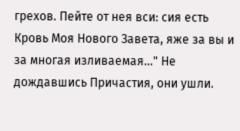грехов. Пейте от нея вси: сия есть Кровь Моя Нового Завета, яже за вы и за многая изливаемая..." Не дождавшись Причастия, они ушли.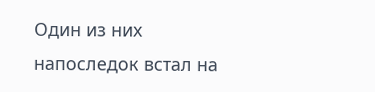Один из них напоследок встал на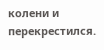колени и перекрестился.